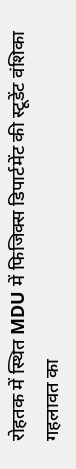रोहतक में स्थित MDU में फिजिक्स डिपार्टमेंट की स्टूडेंट वंशिका गहलावत का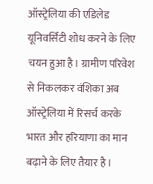ऑस्ट्रेलिया की एडिलेड यूनिवर्सिटी शोध करने के लिए चयन हुआ है। ग्रामीण परिवेश से निकलकर वंशिका अब ऑस्ट्रेलिया में रिसर्च करके भारत और हरियाणा का मान बढ़ाने के लिए तैयार है।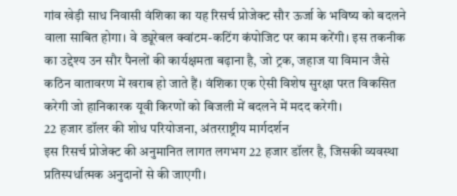गांव खेड़ी साध निवासी वंशिका का यह रिसर्च प्रोजेक्ट सौर ऊर्जा के भविष्य को बदलने वाला साबित होगा। वे ड्यूरेबल क्वांटम-कटिंग कंपोजिट पर काम करेंगी। इस तकनीक का उद्देश्य उन सौर पैनलों की कार्यक्षमता बढ़ाना है, जो ट्रक, जहाज या विमान जैसे कठिन वातावरण में खराब हो जाते हैं। वंशिका एक ऐसी विशेष सुरक्षा परत विकसित करेगी जो हानिकारक यूवी किरणों को बिजली में बदलने में मदद करेगी।
22 हजार डॉलर की शोध परियोजना, अंतरराष्ट्रीय मार्गदर्शन
इस रिसर्च प्रोजेक्ट की अनुमानित लागत लगभग 22 हजार डॉलर है, जिसकी व्यवस्था प्रतिस्पर्धात्मक अनुदानों से की जाएगी।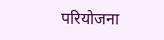परियोजना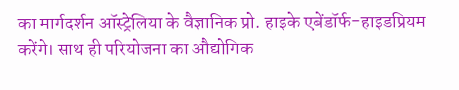का मार्गदर्शन ऑस्ट्रेलिया के वैज्ञानिक प्रो. हाइके एबेंडॉर्फ-हाइडप्रियम करेंगे। साथ ही परियोजना का औद्योगिक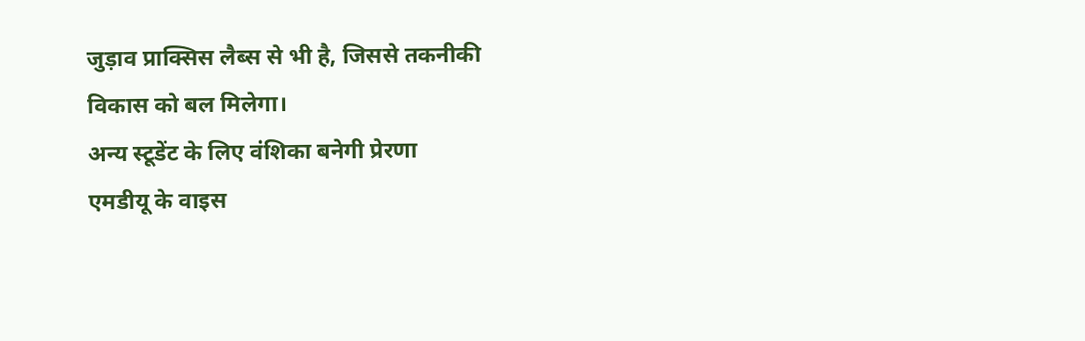जुड़ाव प्राक्सिस लैब्स से भी है, जिससे तकनीकी विकास को बल मिलेगा।
अन्य स्टूडेंट के लिए वंशिका बनेगी प्रेरणा
एमडीयू के वाइस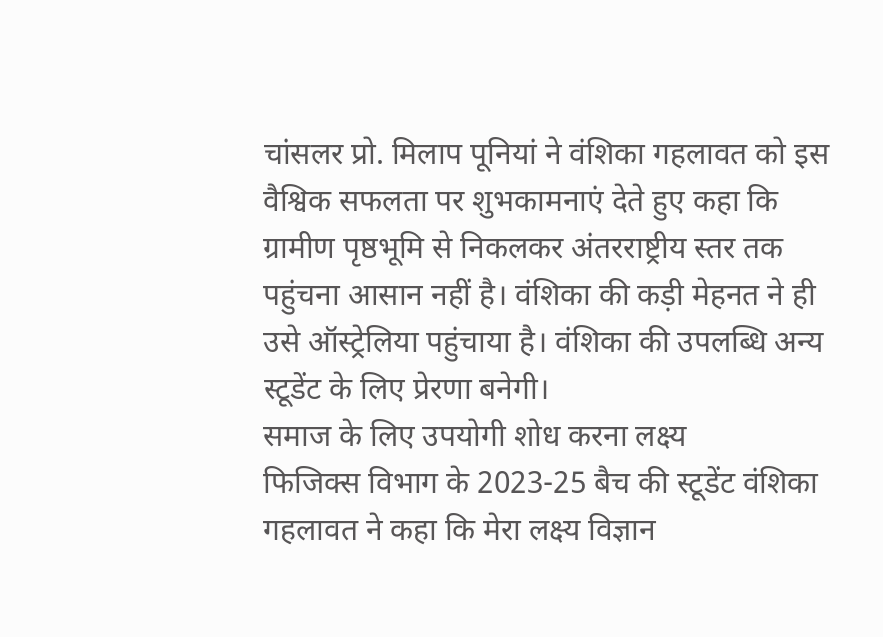चांसलर प्रो. मिलाप पूनियां ने वंशिका गहलावत को इस वैश्विक सफलता पर शुभकामनाएं देते हुए कहा कि ग्रामीण पृष्ठभूमि से निकलकर अंतरराष्ट्रीय स्तर तक पहुंचना आसान नहीं है। वंशिका की कड़ी मेहनत ने ही उसे ऑस्ट्रेलिया पहुंचाया है। वंशिका की उपलब्धि अन्य स्टूडेंट के लिए प्रेरणा बनेगी।
समाज के लिए उपयोगी शोध करना लक्ष्य
फिजिक्स विभाग के 2023-25 बैच की स्टूडेंट वंशिका गहलावत ने कहा कि मेरा लक्ष्य विज्ञान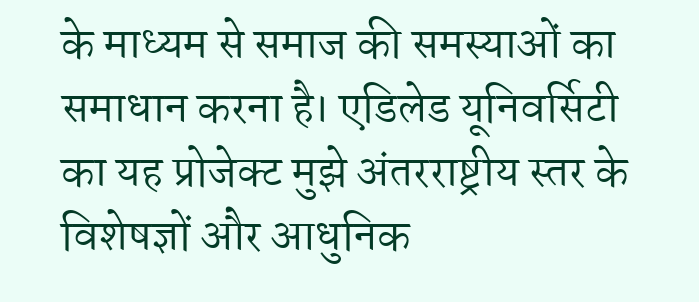के माध्यम से समाज की समस्याओं का समाधान करना है। एडिलेड यूनिवर्सिटी का यह प्रोजेक्ट मुझे अंतरराष्ट्रीय स्तर के विशेषज्ञों और आधुनिक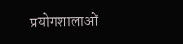प्रयोगशालाओं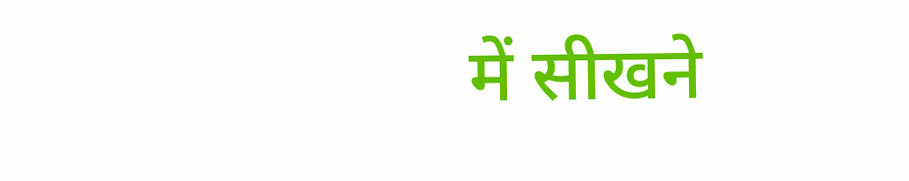में सीखने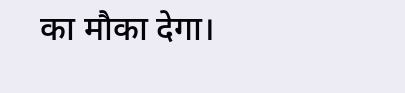का मौका देगा।